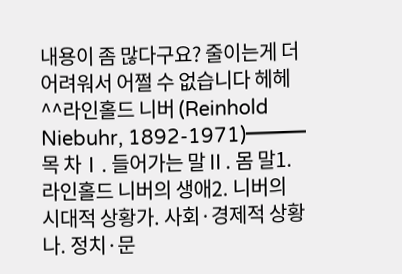내용이 좀 많다구요? 줄이는게 더 어려워서 어쩔 수 없습니다 헤헤^^라인홀드 니버 (Reinhold Niebuhr, 1892-1971)━━━목 차Ⅰ. 들어가는 말Ⅱ. 몸 말1. 라인홀드 니버의 생애2. 니버의 시대적 상황가. 사회·경제적 상황나. 정치·문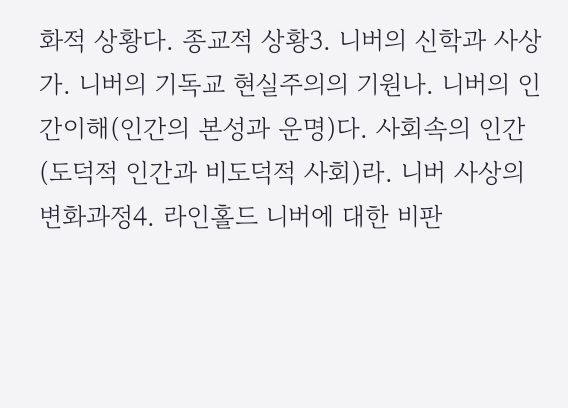화적 상황다. 종교적 상황3. 니버의 신학과 사상가. 니버의 기독교 현실주의의 기원나. 니버의 인간이해(인간의 본성과 운명)다. 사회속의 인간(도덕적 인간과 비도덕적 사회)라. 니버 사상의 변화과정4. 라인홀드 니버에 대한 비판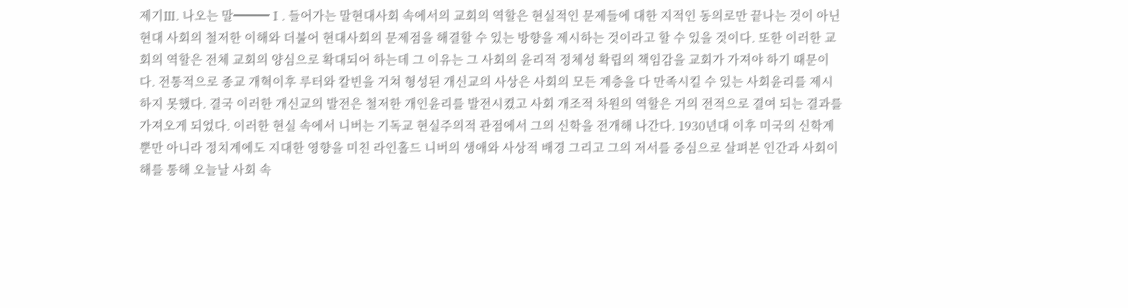제기Ⅲ. 나오는 말━━━Ⅰ. 들어가는 말현대사회 속에서의 교회의 역할은 현실적인 문제들에 대한 지적인 동의로만 끝나는 것이 아닌 현대 사회의 철저한 이해와 더불어 현대사회의 문제점을 해결할 수 있는 방향을 제시하는 것이라고 할 수 있을 것이다. 또한 이러한 교회의 역할은 전체 교회의 양심으로 확대되어 하는데 그 이유는 그 사회의 윤리적 정체성 확립의 책임감을 교회가 가져야 하기 때문이다. 전통적으로 종교 개혁이후 루터와 칼빈을 거쳐 형성된 개신교의 사상은 사회의 모든 계층을 다 만족시킬 수 있는 사회윤리를 제시하지 못했다. 결국 이러한 개신교의 발전은 철저한 개인윤리를 발전시켰고 사회 개조적 차원의 역할은 거의 전적으로 결여 되는 결과를 가져오게 되었다. 이러한 현실 속에서 니버는 기독교 현실주의적 관점에서 그의 신학을 전개해 나간다. 1930년대 이후 미국의 신학계뿐만 아니라 정치계에도 지대한 영향을 미친 라인홀드 니버의 생애와 사상적 배경 그리고 그의 저서를 중심으로 살펴본 인간과 사회이해를 통해 오늘날 사회 속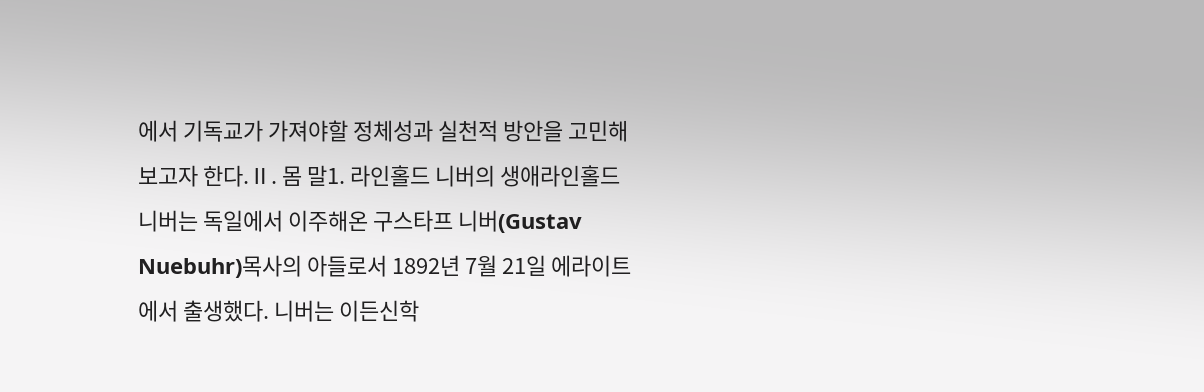에서 기독교가 가져야할 정체성과 실천적 방안을 고민해 보고자 한다.Ⅱ. 몸 말1. 라인홀드 니버의 생애라인홀드 니버는 독일에서 이주해온 구스타프 니버(Gustav Nuebuhr)목사의 아들로서 1892년 7월 21일 에라이트에서 출생했다. 니버는 이든신학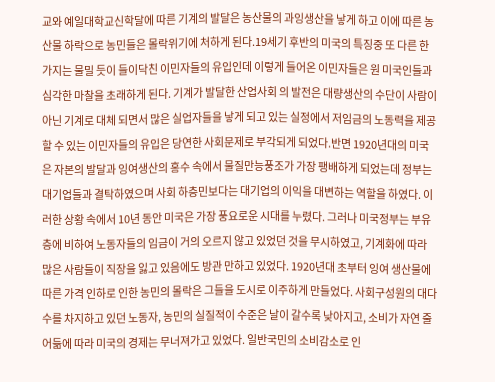교와 예일대학교신학달에 따른 기계의 발달은 농산물의 과잉생산을 낳게 하고 이에 따른 농산물 하락으로 농민들은 몰락위기에 처하게 된다.19세기 후반의 미국의 특징중 또 다른 한 가지는 물밀 듯이 들이닥친 이민자들의 유입인데 이렇게 들어온 이민자들은 원 미국인들과 심각한 마찰을 초래하게 된다. 기계가 발달한 산업사회 의 발전은 대량생산의 수단이 사람이 아닌 기계로 대체 되면서 많은 실업자들을 낳게 되고 있는 실정에서 저임금의 노동력을 제공할 수 있는 이민자들의 유입은 당연한 사회문제로 부각되게 되었다.반면 1920년대의 미국은 자본의 발달과 잉여생산의 홍수 속에서 물질만능풍조가 가장 팽배하게 되었는데 정부는 대기업들과 결탁하였으며 사회 하층민보다는 대기업의 이익을 대변하는 역할을 하였다. 이러한 상황 속에서 10년 동안 미국은 가장 풍요로운 시대를 누렸다. 그러나 미국정부는 부유층에 비하여 노동자들의 임금이 거의 오르지 않고 있었던 것을 무시하였고, 기계화에 따라 많은 사람들이 직장을 잃고 있음에도 방관 만하고 있었다. 1920년대 초부터 잉여 생산물에 따른 가격 인하로 인한 농민의 몰락은 그들을 도시로 이주하게 만들었다. 사회구성원의 대다수를 차지하고 있던 노동자, 농민의 실질적이 수준은 날이 갈수록 낮아지고, 소비가 자연 줄어듦에 따라 미국의 경제는 무너져가고 있었다. 일반국민의 소비감소로 인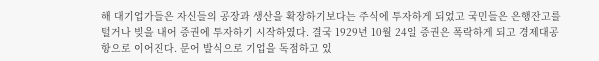해 대기업가들은 자신들의 공장과 생산을 확장하기보다는 주식에 투자하게 되었고 국민들은 은행잔고를 털거나 빚을 내어 증권에 투자하기 시작하였다. 결국 1929년 10월 24일 증권은 폭락하게 되고 경제대공항으로 이어진다. 문어 발식으로 기업을 독점하고 있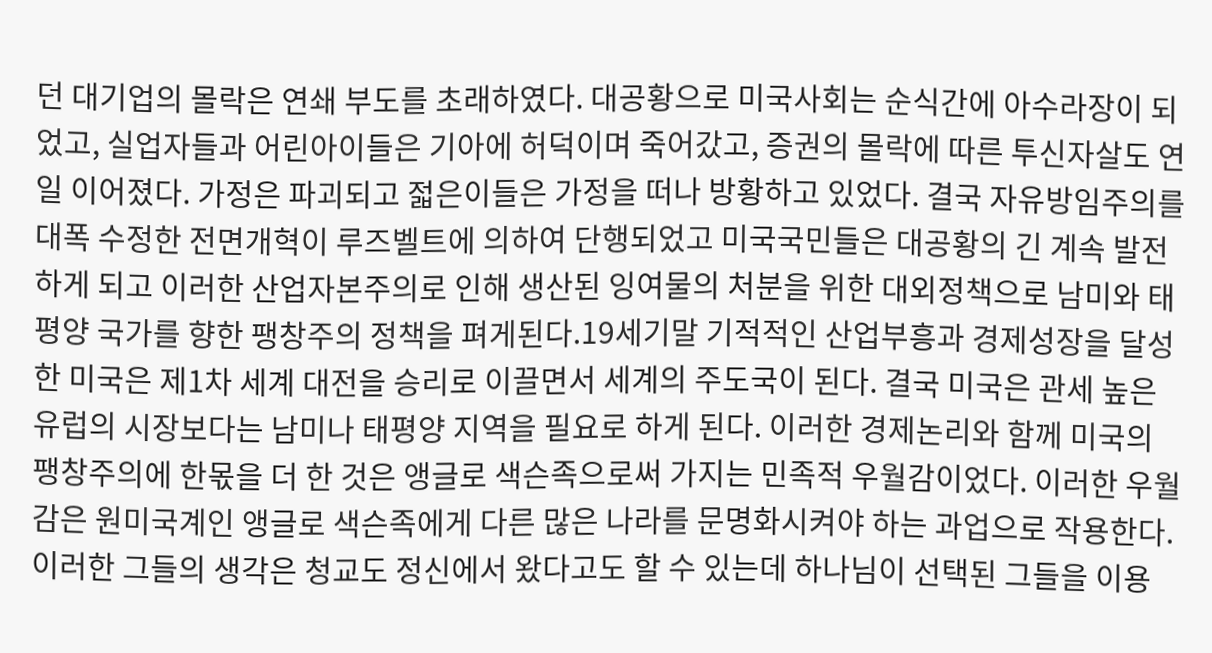던 대기업의 몰락은 연쇄 부도를 초래하였다. 대공황으로 미국사회는 순식간에 아수라장이 되었고, 실업자들과 어린아이들은 기아에 허덕이며 죽어갔고, 증권의 몰락에 따른 투신자살도 연일 이어졌다. 가정은 파괴되고 젋은이들은 가정을 떠나 방황하고 있었다. 결국 자유방임주의를 대폭 수정한 전면개혁이 루즈벨트에 의하여 단행되었고 미국국민들은 대공황의 긴 계속 발전하게 되고 이러한 산업자본주의로 인해 생산된 잉여물의 처분을 위한 대외정책으로 남미와 태평양 국가를 향한 팽창주의 정책을 펴게된다.19세기말 기적적인 산업부흥과 경제성장을 달성한 미국은 제1차 세계 대전을 승리로 이끌면서 세계의 주도국이 된다. 결국 미국은 관세 높은 유럽의 시장보다는 남미나 태평양 지역을 필요로 하게 된다. 이러한 경제논리와 함께 미국의 팽창주의에 한몫을 더 한 것은 앵글로 색슨족으로써 가지는 민족적 우월감이었다. 이러한 우월감은 원미국계인 앵글로 색슨족에게 다른 많은 나라를 문명화시켜야 하는 과업으로 작용한다. 이러한 그들의 생각은 청교도 정신에서 왔다고도 할 수 있는데 하나님이 선택된 그들을 이용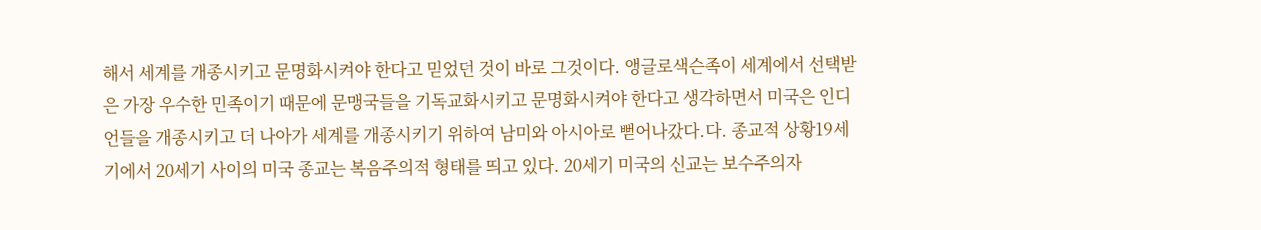해서 세계를 개종시키고 문명화시켜야 한다고 믿었던 것이 바로 그것이다. 앵글로색슨족이 세계에서 선택받은 가장 우수한 민족이기 때문에 문맹국들을 기독교화시키고 문명화시켜야 한다고 생각하면서 미국은 인디언들을 개종시키고 더 나아가 세계를 개종시키기 위하여 남미와 아시아로 뻗어나갔다.다. 종교적 상황19세기에서 20세기 사이의 미국 종교는 복음주의적 형태를 띄고 있다. 20세기 미국의 신교는 보수주의자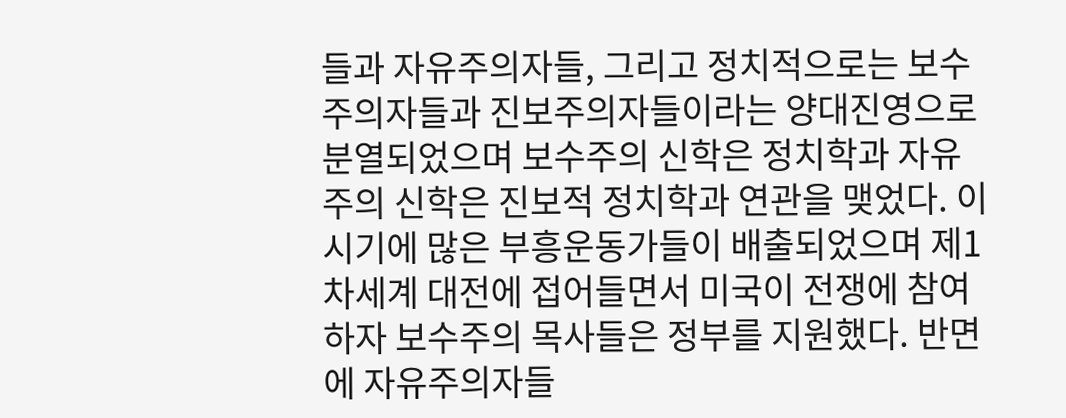들과 자유주의자들, 그리고 정치적으로는 보수주의자들과 진보주의자들이라는 양대진영으로 분열되었으며 보수주의 신학은 정치학과 자유주의 신학은 진보적 정치학과 연관을 맺었다. 이 시기에 많은 부흥운동가들이 배출되었으며 제1차세계 대전에 접어들면서 미국이 전쟁에 참여하자 보수주의 목사들은 정부를 지원했다. 반면에 자유주의자들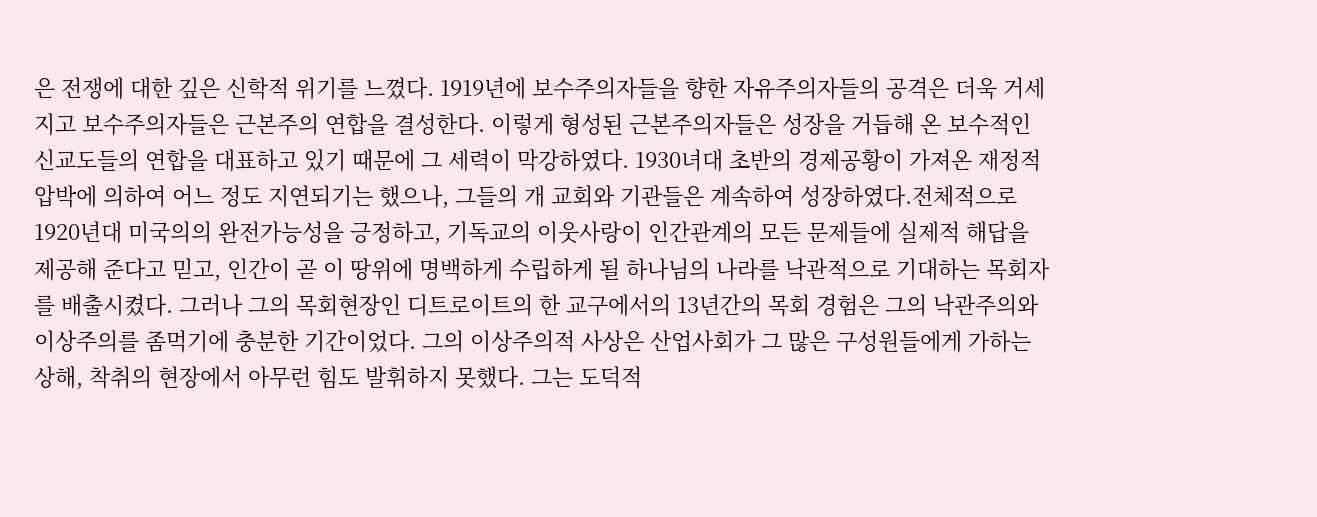은 전쟁에 대한 깊은 신학적 위기를 느꼈다. 1919년에 보수주의자들을 향한 자유주의자들의 공격은 더욱 거세지고 보수주의자들은 근본주의 연합을 결성한다. 이렇게 형성된 근본주의자들은 성장을 거듭해 온 보수적인 신교도들의 연합을 대표하고 있기 때문에 그 세력이 막강하였다. 1930녀대 초반의 경제공황이 가져온 재정적 압박에 의하여 어느 정도 지연되기는 했으나, 그들의 개 교회와 기관들은 계속하여 성장하였다.전체적으로 1920년대 미국의의 완전가능성을 긍정하고, 기독교의 이웃사랑이 인간관계의 모든 문제들에 실제적 해답을 제공해 준다고 믿고, 인간이 곧 이 땅위에 명백하게 수립하게 될 하나님의 나라를 낙관적으로 기대하는 목회자를 배출시켰다. 그러나 그의 목회현장인 디트로이트의 한 교구에서의 13년간의 목회 경험은 그의 낙관주의와 이상주의를 좀먹기에 충분한 기간이었다. 그의 이상주의적 사상은 산업사회가 그 많은 구성원들에게 가하는 상해, 착취의 현장에서 아무런 힘도 발휘하지 못했다. 그는 도덕적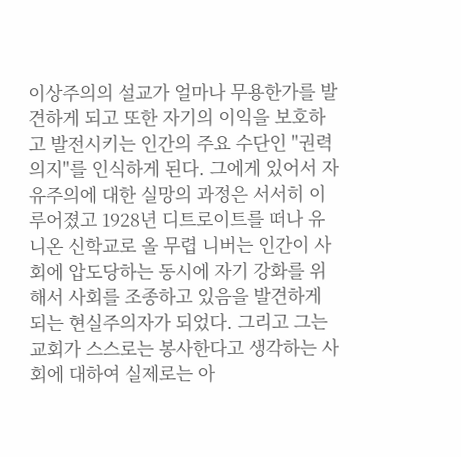이상주의의 설교가 얼마나 무용한가를 발견하게 되고 또한 자기의 이익을 보호하고 발전시키는 인간의 주요 수단인 "권력의지"를 인식하게 된다. 그에게 있어서 자유주의에 대한 실망의 과정은 서서히 이루어졌고 1928년 디트로이트를 떠나 유니온 신학교로 올 무렵 니버는 인간이 사회에 압도당하는 동시에 자기 강화를 위해서 사회를 조종하고 있음을 발견하게 되는 현실주의자가 되었다. 그리고 그는 교회가 스스로는 봉사한다고 생각하는 사회에 대하여 실제로는 아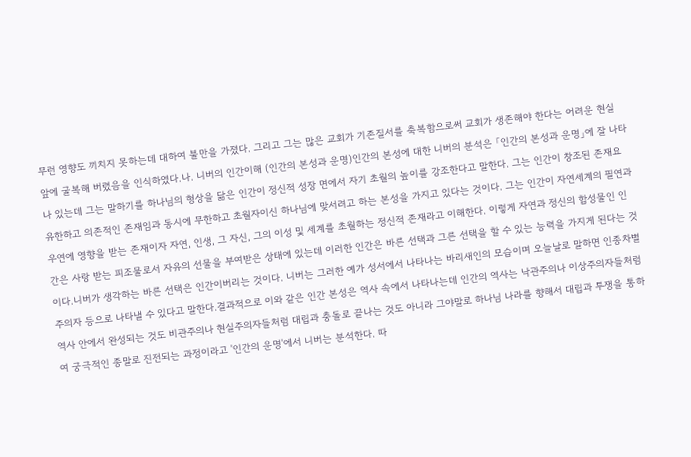무런 영향도 끼치지 못하는데 대하여 불만을 가졌다. 그리고 그는 많은 교회가 기존질서를 축복함으로써 교회가 생존해야 한다는 어려운 현실 앞에 굴복해 버렸음을 인식하였다.나. 니버의 인간이해 (인간의 본성과 운명)인간의 본성에 대한 니버의 분석은 「인간의 본성과 운명」에 잘 나타나 있는데 그는 말하기를 하나님의 형상을 닮은 인간이 정신적 성장 면에서 자기 초월의 높이를 강조한다고 말한다. 그는 인간이 창조된 존재요 유한하고 의존적인 존재임과 동시에 무한하고 초월자이신 하나님에 맞서려고 하는 본성을 가지고 있다는 것이다. 그는 인간이 자연세계의 필연과 우연에 영향을 받는 존재이자 자연, 인생, 그 자신, 그의 이성 및 세계를 초월하는 정신적 존재라고 이해한다. 이렇게 자연과 정신의 합성물인 인간은 사랑 받는 피조물로서 자유의 선물을 부여받은 상태에 있는데 이러한 인간은 바른 선택과 그른 선택을 할 수 있는 능력을 가지게 된다는 것이다.니버가 생각하는 바른 선택은 인간이버리는 것이다. 니버는 그러한 예가 성서에서 나타나는 바리새인의 모습이며 오늘날로 말하면 인종차별주의자 등으로 나타낼 수 있다고 말한다.결과적으로 이와 같은 인간 본성은 역사 속에서 나타나는데 인간의 역사는 낙관주의나 이상주의자들처럼 역사 안에서 완성되는 것도 비관주의나 현실주의자들처럼 대립과 충돌로 끝나는 것도 아니라 그야말로 하나님 나라를 향해서 대립과 투쟁을 통하여 궁극적인 종말로 진전되는 과정이라고 '인간의 운명'에서 니버는 분석한다. 따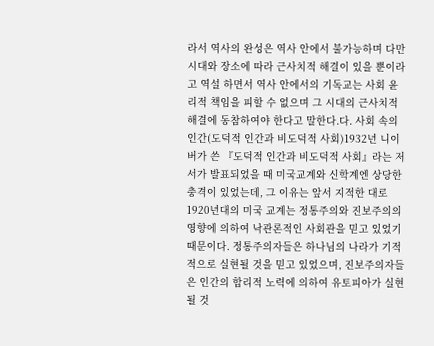라서 역사의 완성은 역사 안에서 불가능하며 다만 시대와 장소에 따라 근사치적 해결이 있을 뿐이라고 역설 하면서 역사 안에서의 기독교는 사회 윤리적 책임을 피할 수 없으며 그 시대의 근사치적 해결에 동참하여야 한다고 말한다.다. 사회 속의 인간(도덕적 인간과 비도덕적 사회)1932년 니이버가 쓴 『도덕적 인간과 비도덕적 사회』라는 저서가 발표되었을 때 미국교계와 신학계엔 상당한 충격이 있었는데, 그 이유는 앞서 지적한 대로 1920년대의 미국 교계는 정통주의와 진보주의의 영향에 의하여 낙관론적인 사회관을 믿고 있었기 때문이다. 정통주의자들은 하나님의 나라가 기적적으로 실현될 것을 믿고 있었으며, 진보주의자들은 인간의 합리적 노력에 의하여 유토피아가 실현될 것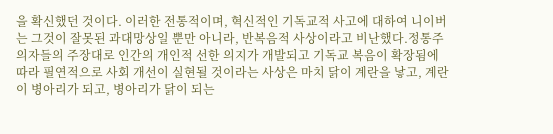을 확신했던 것이다. 이러한 전통적이며, 혁신적인 기독교적 사고에 대하여 니이버는 그것이 잘못된 과대망상일 뿐만 아니라, 반복음적 사상이라고 비난했다.정통주의자들의 주장대로 인간의 개인적 선한 의지가 개발되고 기독교 복음이 확장됨에 따라 필연적으로 사회 개선이 실현될 것이라는 사상은 마치 닭이 계란을 낳고, 계란이 병아리가 되고, 병아리가 닭이 되는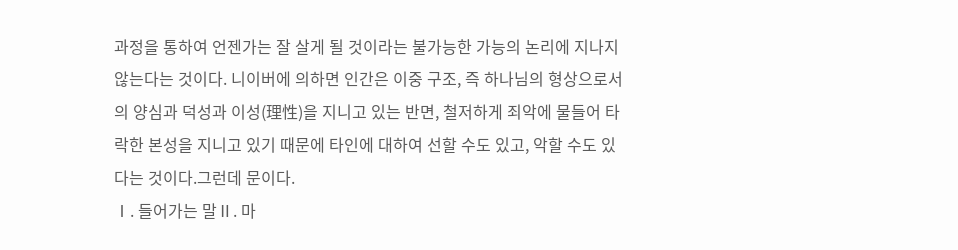과정을 통하여 언젠가는 잘 살게 될 것이라는 불가능한 가능의 논리에 지나지 않는다는 것이다. 니이버에 의하면 인간은 이중 구조, 즉 하나님의 형상으로서의 양심과 덕성과 이성(理性)을 지니고 있는 반면, 철저하게 죄악에 물들어 타락한 본성을 지니고 있기 때문에 타인에 대하여 선할 수도 있고, 악할 수도 있다는 것이다.그런데 문이다.
Ⅰ. 들어가는 말Ⅱ. 마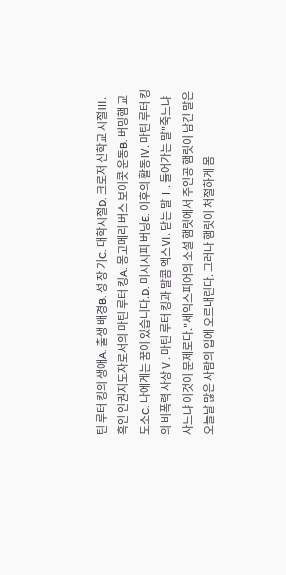틴 루터 킹의 생애A. 출생 배경B. 성 장 기C. 대학시절D. 크로저 신학교 시절Ⅲ. 흑인 인권지도자로서의 마틴 루터 킹A. 몽고메리 버스 보이콧 운동B. 버밍햄 교도소C. 나에게는 꿈이 있습니다.D. 미시시피 버닝E. 이후의 활동Ⅳ. 마틴 루터 킹의 비폭력 사상Ⅴ. 마틴 루터 킹과 말콤 엑스Ⅵ. 닫는 말Ⅰ. 들어가는 말"죽느냐 사느냐 이것이 문제로다."세익스피어의 소설 햄릿에서 주인공 햄릿이 남긴 말은 오늘날 많은 사람의 입에 오르내린다. 그러나 햄릿이 처절하게 몸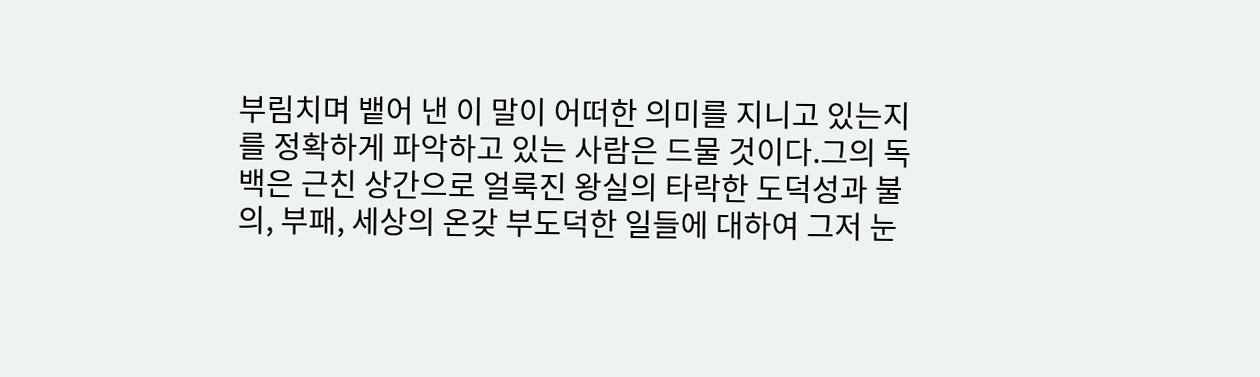부림치며 뱉어 낸 이 말이 어떠한 의미를 지니고 있는지를 정확하게 파악하고 있는 사람은 드물 것이다.그의 독백은 근친 상간으로 얼룩진 왕실의 타락한 도덕성과 불의, 부패, 세상의 온갖 부도덕한 일들에 대하여 그저 눈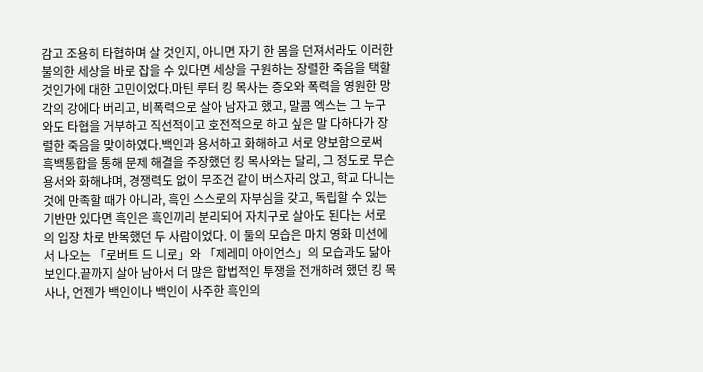감고 조용히 타협하며 살 것인지, 아니면 자기 한 몸을 던져서라도 이러한 불의한 세상을 바로 잡을 수 있다면 세상을 구원하는 장렬한 죽음을 택할 것인가에 대한 고민이었다.마틴 루터 킹 목사는 증오와 폭력을 영원한 망각의 강에다 버리고, 비폭력으로 살아 남자고 했고, 말콤 엑스는 그 누구와도 타협을 거부하고 직선적이고 호전적으로 하고 싶은 말 다하다가 장렬한 죽음을 맞이하였다.백인과 용서하고 화해하고 서로 양보함으로써 흑백통합을 통해 문제 해결을 주장했던 킹 목사와는 달리, 그 정도로 무슨 용서와 화해냐며, 경쟁력도 없이 무조건 같이 버스자리 앉고, 학교 다니는 것에 만족할 때가 아니라, 흑인 스스로의 자부심을 갖고, 독립할 수 있는 기반만 있다면 흑인은 흑인끼리 분리되어 자치구로 살아도 된다는 서로의 입장 차로 반목했던 두 사람이었다. 이 둘의 모습은 마치 영화 미션에서 나오는 「로버트 드 니로」와 「제레미 아이언스」의 모습과도 닮아 보인다.끝까지 살아 남아서 더 많은 합법적인 투쟁을 전개하려 했던 킹 목사나, 언젠가 백인이나 백인이 사주한 흑인의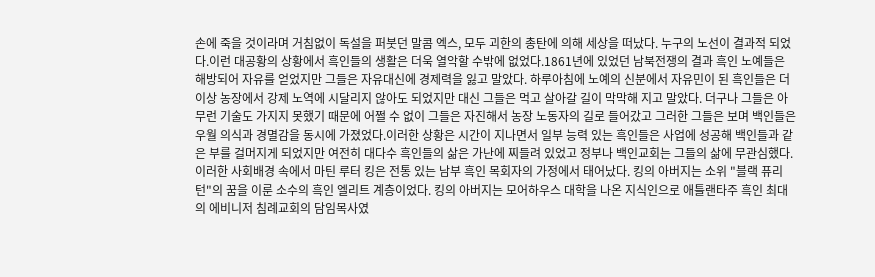손에 죽을 것이라며 거침없이 독설을 퍼붓던 말콤 엑스, 모두 괴한의 총탄에 의해 세상을 떠났다. 누구의 노선이 결과적 되었다.이런 대공황의 상황에서 흑인들의 생활은 더욱 열악할 수밖에 없었다.1861년에 있었던 남북전쟁의 결과 흑인 노예들은 해방되어 자유를 얻었지만 그들은 자유대신에 경제력을 잃고 말았다. 하루아침에 노예의 신분에서 자유민이 된 흑인들은 더 이상 농장에서 강제 노역에 시달리지 않아도 되었지만 대신 그들은 먹고 살아갈 길이 막막해 지고 말았다. 더구나 그들은 아무런 기술도 가지지 못했기 때문에 어쩔 수 없이 그들은 자진해서 농장 노동자의 길로 들어갔고 그러한 그들은 보며 백인들은 우월 의식과 경멸감을 동시에 가졌었다.이러한 상황은 시간이 지나면서 일부 능력 있는 흑인들은 사업에 성공해 백인들과 같은 부를 걸머지게 되었지만 여전히 대다수 흑인들의 삶은 가난에 찌들려 있었고 정부나 백인교회는 그들의 삶에 무관심했다.이러한 사회배경 속에서 마틴 루터 킹은 전통 있는 남부 흑인 목회자의 가정에서 태어났다. 킹의 아버지는 소위 "블랙 퓨리턴"의 꿈을 이룬 소수의 흑인 엘리트 계층이었다. 킹의 아버지는 모어하우스 대학을 나온 지식인으로 애틀랜타주 흑인 최대의 에비니저 침례교회의 담임목사였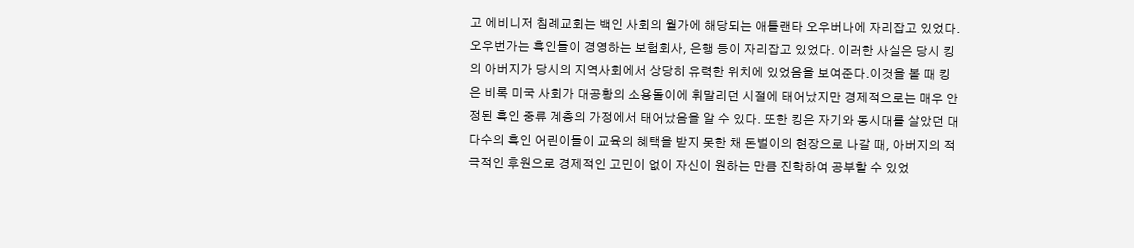고 에비니저 침례교회는 백인 사회의 월가에 해당되는 애틀랜타 오우버나에 자리잡고 있었다. 오우번가는 흑인들이 경영하는 보험회사, 은행 등이 자리잡고 있었다. 이러한 사실은 당시 킹의 아버지가 당시의 지역사회에서 상당히 유력한 위치에 있었음을 보여준다.이것을 볼 때 킹은 비록 미국 사회가 대공황의 소용돌이에 휘말리던 시절에 태어났지만 경제적으로는 매우 안정된 흑인 중류 계층의 가정에서 태어났음을 알 수 있다. 또한 킹은 자기와 동시대를 살았던 대다수의 흑인 어린이들이 교육의 혜택을 받지 못한 채 돈벌이의 현장으로 나갈 때, 아버지의 적극적인 후원으로 경제적인 고민이 없이 자신이 원하는 만큼 진학하여 공부할 수 있었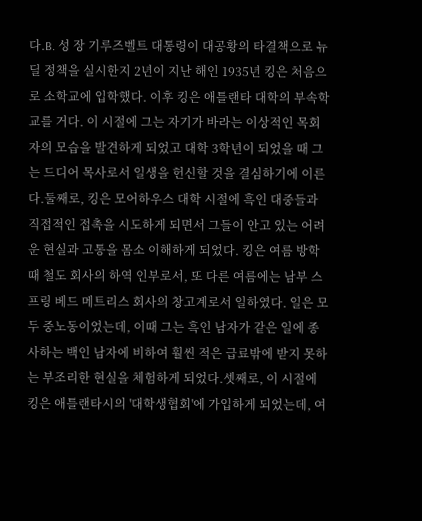다.B. 성 장 기루즈벨트 대통령이 대공황의 타결책으로 뉴딜 정책을 실시한지 2년이 지난 해인 1935년 킹은 처음으로 소학교에 입학했다. 이후 킹은 애틀랜타 대학의 부속학교를 거다. 이 시절에 그는 자기가 바라는 이상적인 목회자의 모습을 발견하게 되었고 대학 3학년이 되었을 때 그는 드디어 목사로서 일생을 헌신할 것을 결심하기에 이른다.둘째로, 킹은 모어하우스 대학 시절에 흑인 대중들과 직접적인 접촉을 시도하게 되면서 그들이 안고 있는 어려운 현실과 고통을 몸소 이해하게 되었다. 킹은 여름 방학 때 철도 회사의 하역 인부로서, 또 다른 여름에는 남부 스프링 베드 메트리스 회사의 창고계로서 일하였다. 일은 모두 중노동이었는데, 이때 그는 흑인 남자가 같은 일에 종사하는 백인 남자에 비하여 훨씬 적은 급료밖에 받지 못하는 부조리한 현실을 체험하게 되었다.셋째로, 이 시절에 킹은 애틀랜타시의 '대학생협회'에 가입하게 되었는데, 여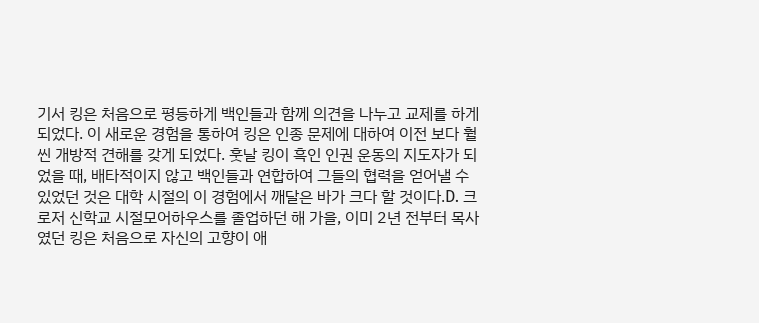기서 킹은 처음으로 평등하게 백인들과 함께 의견을 나누고 교제를 하게 되었다. 이 새로운 경험을 통하여 킹은 인종 문제에 대하여 이전 보다 훨씬 개방적 견해를 갖게 되었다. 훗날 킹이 흑인 인권 운동의 지도자가 되었을 때, 배타적이지 않고 백인들과 연합하여 그들의 협력을 얻어낼 수 있었던 것은 대학 시절의 이 경험에서 깨달은 바가 크다 할 것이다.D. 크로저 신학교 시절모어하우스를 졸업하던 해 가을, 이미 2년 전부터 목사였던 킹은 처음으로 자신의 고향이 애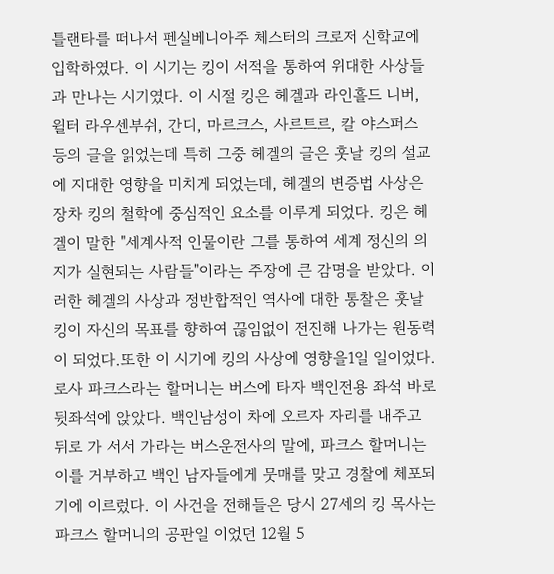틀랜타를 떠나서 펜실베니아주 체스터의 크로저 신학교에 입학하였다. 이 시기는 킹이 서적을 통하여 위대한 사상들과 만나는 시기였다. 이 시절 킹은 헤겔과 라인흘드 니버, 윌터 라우센부쉬, 간디, 마르크스, 사르트르, 칼 야스퍼스 등의 글을 읽었는데 특히 그중 헤겔의 글은 훗날 킹의 설교에 지대한 영향을 미치게 되었는데, 헤겔의 변증법 사상은 장차 킹의 철학에 중심적인 요소를 이루게 되었다. 킹은 헤겔이 말한 "세계사적 인물이란 그를 통하여 세계 정신의 의지가 실현되는 사람들"이라는 주장에 큰 감명을 받았다. 이러한 헤겔의 사상과 정반합적인 역사에 대한 통찰은 훗날 킹이 자신의 목표를 향하여 끊임없이 전진해 나가는 원동력이 되었다.또한 이 시기에 킹의 사상에 영향을1일 일이었다. 로사 파크스라는 할머니는 버스에 타자 백인전용 좌석 바로 뒷좌석에 앉았다. 백인남성이 차에 오르자 자리를 내주고 뒤로 가 서서 가라는 버스운전사의 말에, 파크스 할머니는 이를 거부하고 백인 남자들에게 뭇매를 맞고 경찰에 체포되기에 이르렀다. 이 사건을 전해들은 당시 27세의 킹 목사는 파크스 할머니의 공판일 이었던 12월 5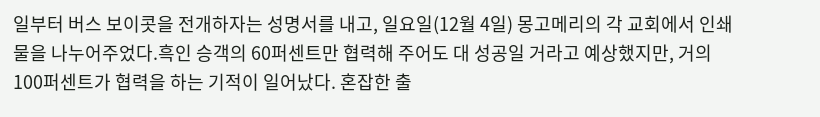일부터 버스 보이콧을 전개하자는 성명서를 내고, 일요일(12월 4일) 몽고메리의 각 교회에서 인쇄물을 나누어주었다.흑인 승객의 60퍼센트만 협력해 주어도 대 성공일 거라고 예상했지만, 거의 100퍼센트가 협력을 하는 기적이 일어났다. 혼잡한 출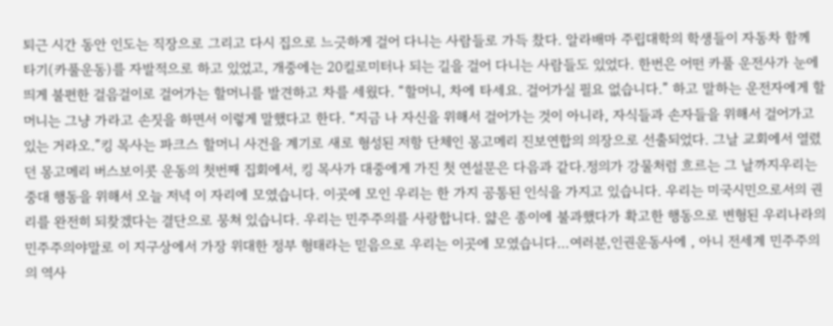퇴근 시간 동안 인도는 직장으로 그리고 다시 집으로 느긋하게 걸어 다니는 사람들로 가득 찼다. 알라배마 주립대학의 학생들이 자동차 함께 타기(카풀운동)를 자발적으로 하고 있었고, 개중에는 20킬로미터나 되는 길을 걸어 다니는 사람들도 있었다. 한번은 어떤 카풀 운전사가 눈에 띄게 불편한 걸음걸이로 걸어가는 할머니를 발견하고 차를 세웠다. “할머니, 차에 타세요. 걸어가실 필요 없습니다.” 하고 말하는 운전자에게 할머니는 그냥 가라고 손짓을 하면서 이렇게 말했다고 한다. “지금 나 자신을 위해서 걸어가는 것이 아니라, 자식들과 손자들을 위해서 걸어가고 있는 거라오.”킹 목사는 파크스 할머니 사건을 계기로 새로 형성된 저항 단체인 몽고메리 진보연합의 의장으로 선출되었다. 그날 교회에서 열렸던 몽고메리 버스보이콧 운동의 첫번째 집회에서, 킹 목사가 대중에게 가진 첫 연설문은 다음과 같다.정의가 강물처럼 흐르는 그 날까지우리는 중대 행동을 위해서 오늘 저녁 이 자리에 모였습니다. 이곳에 모인 우리는 한 가지 공통된 인식을 가지고 있습니다. 우리는 미국시민으로서의 권리를 완전히 되찾겠다는 결단으로 뭉쳐 있습니다. 우리는 민주주의를 사랑합니다. 얇은 종이에 불과했다가 확고한 행동으로 변형된 우리나라의 민주주의야말로 이 지구상에서 가장 위대한 정부 형태라는 믿음으로 우리는 이곳에 모였습니다…여러분,인권운동사에 , 아니 전세계 민주주의의 역사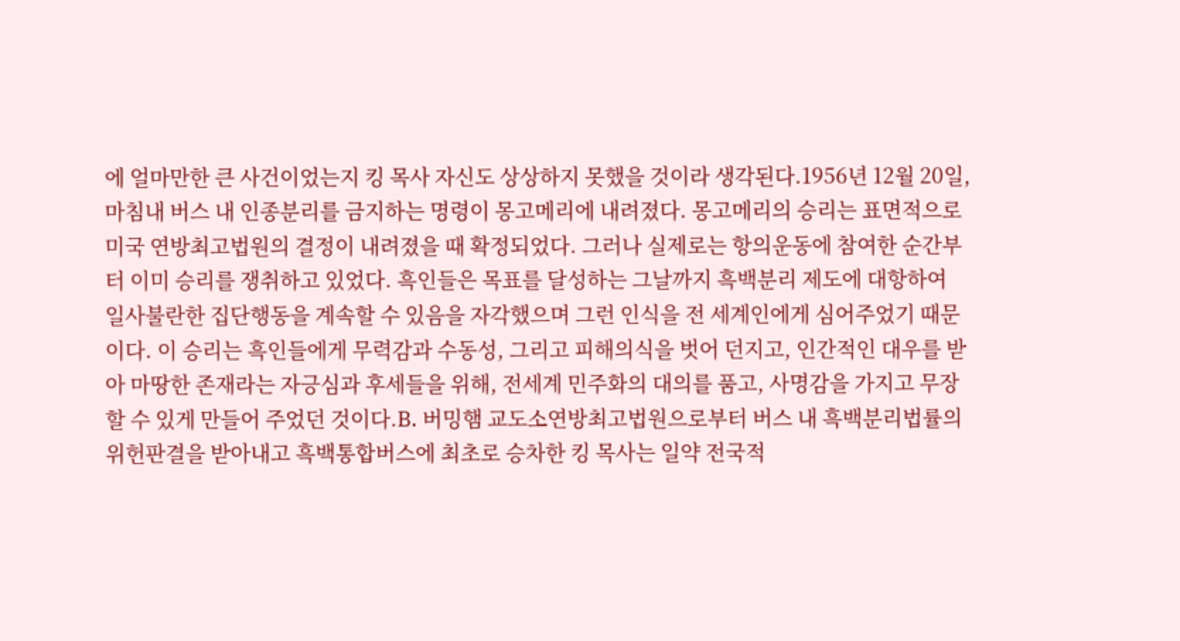에 얼마만한 큰 사건이었는지 킹 목사 자신도 상상하지 못했을 것이라 생각된다.1956년 12월 20일, 마침내 버스 내 인종분리를 금지하는 명령이 몽고메리에 내려졌다. 몽고메리의 승리는 표면적으로 미국 연방최고법원의 결정이 내려졌을 때 확정되었다. 그러나 실제로는 항의운동에 참여한 순간부터 이미 승리를 쟁취하고 있었다. 흑인들은 목표를 달성하는 그날까지 흑백분리 제도에 대항하여 일사불란한 집단행동을 계속할 수 있음을 자각했으며 그런 인식을 전 세계인에게 심어주었기 때문이다. 이 승리는 흑인들에게 무력감과 수동성, 그리고 피해의식을 벗어 던지고, 인간적인 대우를 받아 마땅한 존재라는 자긍심과 후세들을 위해, 전세계 민주화의 대의를 품고, 사명감을 가지고 무장할 수 있게 만들어 주었던 것이다.B. 버밍햄 교도소연방최고법원으로부터 버스 내 흑백분리법률의 위헌판결을 받아내고 흑백통합버스에 최초로 승차한 킹 목사는 일약 전국적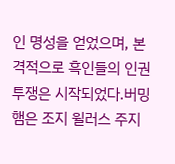인 명성을 얻었으며, 본격적으로 흑인들의 인권투쟁은 시작되었다.버밍햄은 조지 윌러스 주지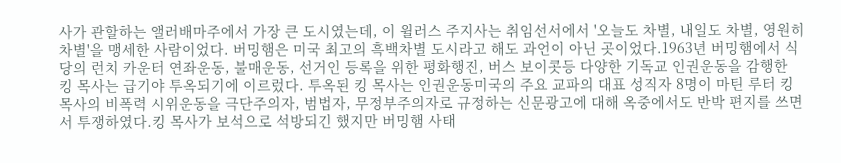사가 관할하는 앨러배마주에서 가장 큰 도시였는데, 이 윌러스 주지사는 취임선서에서 '오늘도 차별, 내일도 차별, 영원히 차별'을 맹세한 사람이었다. 버밍햄은 미국 최고의 흑백차별 도시라고 해도 과언이 아닌 곳이었다.1963년 버밍햄에서 식당의 런치 카운터 연좌운동, 불매운동, 선거인 등록을 위한 평화행진, 버스 보이콧등 다양한 기독교 인권운동을 감행한 킹 목사는 급기야 투옥되기에 이르렀다. 투옥된 킹 목사는 인권운동미국의 주요 교파의 대표 성직자 8명이 마틴 루터 킹 목사의 비폭력 시위운동을 극단주의자, 범법자, 무정부주의자로 규정하는 신문광고에 대해 옥중에서도 반박 편지를 쓰면서 투쟁하였다.킹 목사가 보석으로 석방되긴 했지만 버밍햄 사태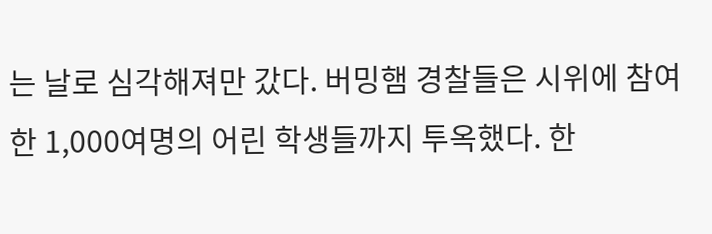는 날로 심각해져만 갔다. 버밍햄 경찰들은 시위에 참여한 1,000여명의 어린 학생들까지 투옥했다. 한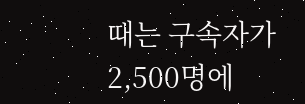때는 구속자가 2,500명에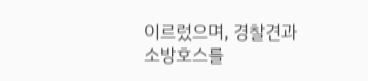이르렀으며, 경찰견과 소방호스를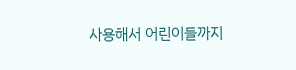사용해서 어린이들까지